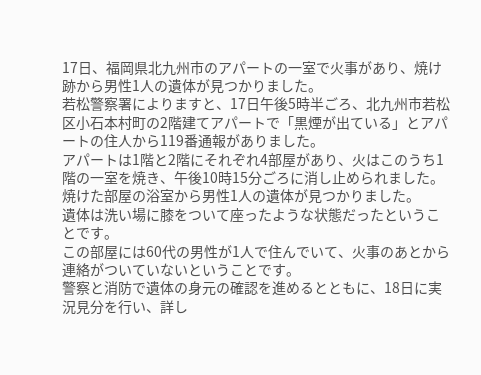17日、福岡県北九州市のアパートの一室で火事があり、焼け跡から男性1人の遺体が見つかりました。
若松警察署によりますと、17日午後5時半ごろ、北九州市若松区小石本村町の2階建てアパートで「黒煙が出ている」とアパートの住人から119番通報がありました。
アパートは1階と2階にそれぞれ4部屋があり、火はこのうち1階の一室を焼き、午後10時15分ごろに消し止められました。
焼けた部屋の浴室から男性1人の遺体が見つかりました。
遺体は洗い場に膝をついて座ったような状態だったということです。
この部屋には60代の男性が1人で住んでいて、火事のあとから連絡がついていないということです。
警察と消防で遺体の身元の確認を進めるとともに、18日に実況見分を行い、詳し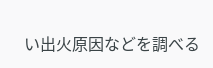い出火原因などを調べる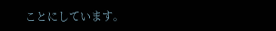ことにしています。